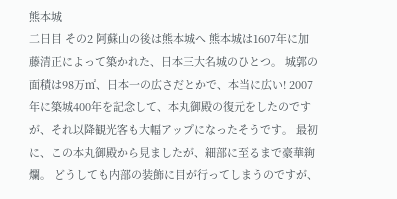熊本城
二日目 その2 阿蘇山の後は熊本城へ 熊本城は1607年に加藤清正によって築かれた、日本三大名城のひとつ。 城郭の面積は98万㎡、日本一の広さだとかで、本当に広い! 2007年に築城400年を記念して、本丸御殿の復元をしたのですが、それ以降観光客も大幅アップになったそうです。 最初に、この本丸御殿から見ましたが、細部に至るまで豪華絢爛。 どうしても内部の装飾に目が行ってしまうのですが、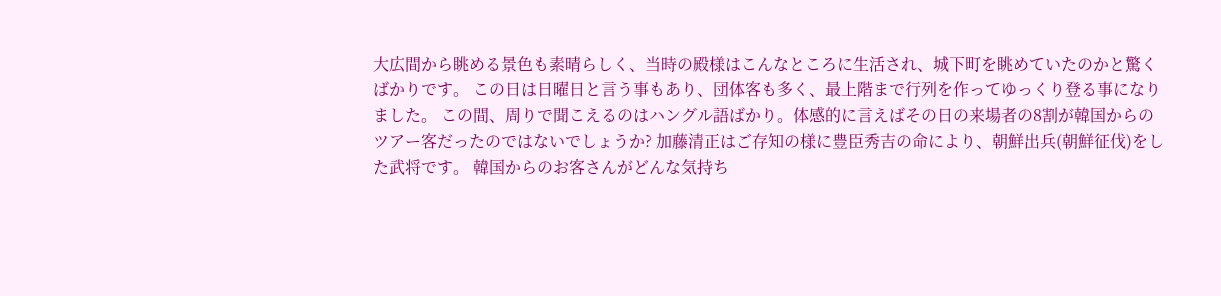大広間から眺める景色も素晴らしく、当時の殿様はこんなところに生活され、城下町を眺めていたのかと驚くばかりです。 この日は日曜日と言う事もあり、団体客も多く、最上階まで行列を作ってゆっくり登る事になりました。 この間、周りで聞こえるのはハングル語ばかり。体感的に言えばその日の来場者の8割が韓国からのツアー客だったのではないでしょうか? 加藤清正はご存知の様に豊臣秀吉の命により、朝鮮出兵(朝鮮征伐)をした武将です。 韓国からのお客さんがどんな気持ち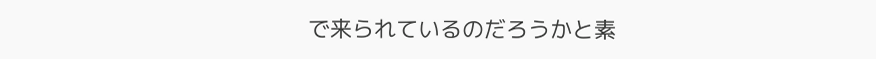で来られているのだろうかと素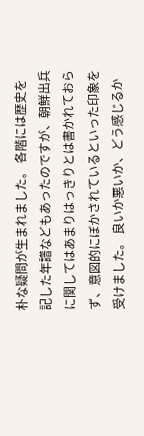朴な疑問が生まれました。 各階には歴史を記した年譜などもあったのですが、朝鮮出兵に関してはあまりはっきりとは書かれておらず、意図的にぼかされているといった印象を受けました。 良いか悪いか、どう感じるか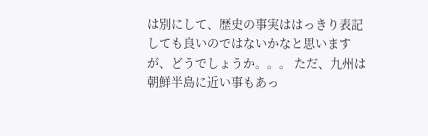は別にして、歴史の事実ははっきり表記しても良いのではないかなと思いますが、どうでしょうか。。。 ただ、九州は朝鮮半島に近い事もあっ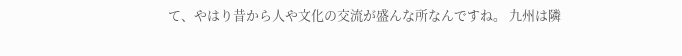て、やはり昔から人や文化の交流が盛んな所なんですね。 九州は隣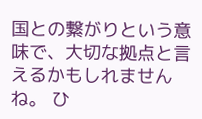国との繋がりという意味で、大切な拠点と言えるかもしれませんね。 ひ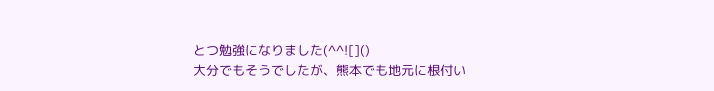とつ勉強になりました(^^![]()
大分でもそうでしたが、熊本でも地元に根付い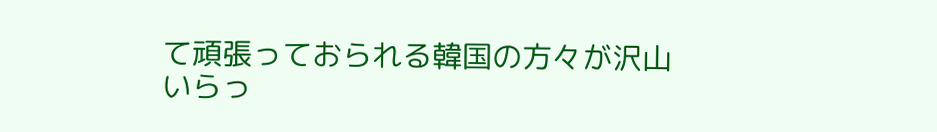て頑張っておられる韓国の方々が沢山いらっ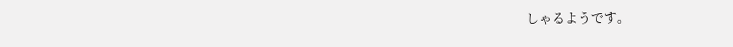しゃるようです。